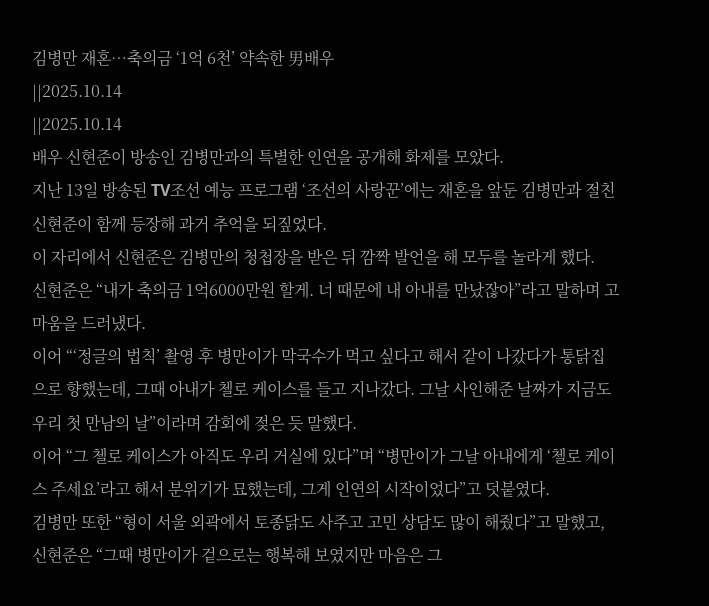김병만 재혼…축의금 ‘1억 6천’ 약속한 男배우
||2025.10.14
||2025.10.14
배우 신현준이 방송인 김병만과의 특별한 인연을 공개해 화제를 모았다.
지난 13일 방송된 TV조선 예능 프로그램 ‘조선의 사랑꾼’에는 재혼을 앞둔 김병만과 절친 신현준이 함께 등장해 과거 추억을 되짚었다.
이 자리에서 신현준은 김병만의 청첩장을 받은 뒤 깜짝 발언을 해 모두를 놀라게 했다.
신현준은 “내가 축의금 1억6000만원 할게. 너 때문에 내 아내를 만났잖아”라고 말하며 고마움을 드러냈다.
이어 “‘정글의 법칙’ 촬영 후 병만이가 막국수가 먹고 싶다고 해서 같이 나갔다가 통닭집으로 향했는데, 그때 아내가 첼로 케이스를 들고 지나갔다. 그날 사인해준 날짜가 지금도 우리 첫 만남의 날”이라며 감회에 젖은 듯 말했다.
이어 “그 첼로 케이스가 아직도 우리 거실에 있다”며 “병만이가 그날 아내에게 ‘첼로 케이스 주세요’라고 해서 분위기가 묘했는데, 그게 인연의 시작이었다”고 덧붙였다.
김병만 또한 “형이 서울 외곽에서 토종닭도 사주고 고민 상담도 많이 해줬다”고 말했고, 신현준은 “그때 병만이가 겉으로는 행복해 보였지만 마음은 그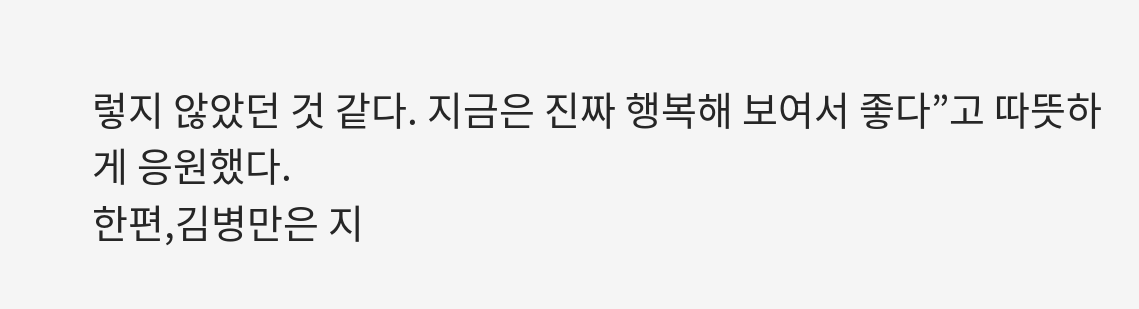렇지 않았던 것 같다. 지금은 진짜 행복해 보여서 좋다”고 따뜻하게 응원했다.
한편,김병만은 지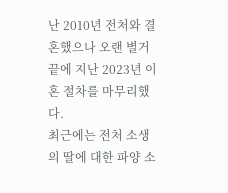난 2010년 전처와 결혼했으나 오랜 별거 끝에 지난 2023년 이혼 절차를 마무리했다.
최근에는 전처 소생의 딸에 대한 파양 소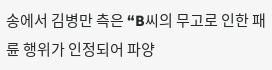송에서 김병만 측은 “B씨의 무고로 인한 패륜 행위가 인정되어 파양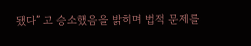됐다” 고 승소했음을 밝히며 법적 문제를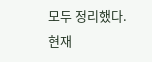모두 정리했다.
현재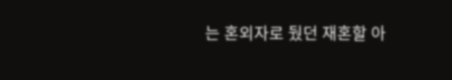는 혼외자로 뒀던 재혼할 아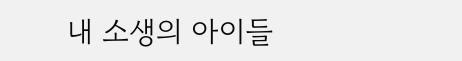내 소생의 아이들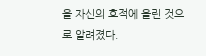을 자신의 호적에 올린 것으로 알려졌다.